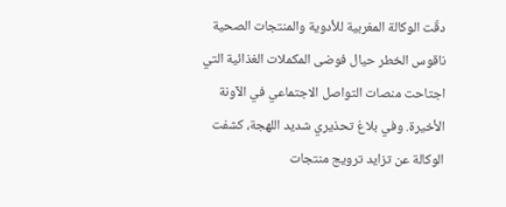دقّت الوكالة المغربية للأدوية والمنتجات الصحية ناقوس الخطر حيال فوضى المكملات الغذائية التي اجتاحت منصات التواصل الاجتماعي في الآونة الأخيرة. وفي بلاغ تحذيري شديد اللهجة، كشفت الوكالة عن تزايد ترويج منتجات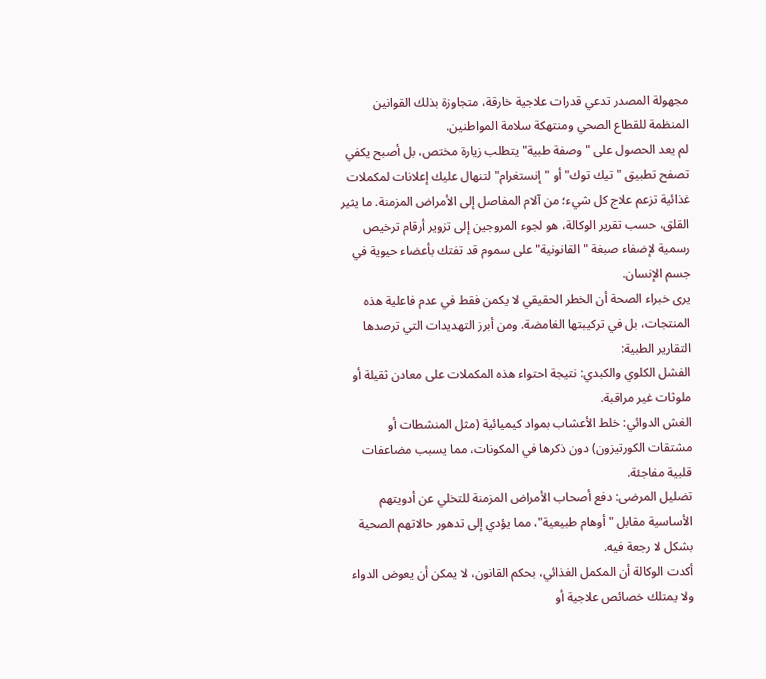مجهولة المصدر تدعي قدرات علاجية خارقة، متجاوزة بذلك القوانين المنظمة للقطاع الصحي ومنتهكة سلامة المواطنين.
لم يعد الحصول على "وصفة طبية" يتطلب زيارة مختص، بل أصبح يكفي تصفح تطبيق "تيك توك" أو "إنستغرام" لتنهال عليك إعلانات لمكملات غذائية تزعم علاج كل شيء؛ من آلام المفاصل إلى الأمراض المزمنة. ما يثير القلق، حسب تقرير الوكالة، هو لجوء المروجين إلى تزوير أرقام ترخيص رسمية لإضفاء صبغة "القانونية" على سموم قد تفتك بأعضاء حيوية في جسم الإنسان.
يرى خبراء الصحة أن الخطر الحقيقي لا يكمن فقط في عدم فاعلية هذه المنتجات، بل في تركيبتها الغامضة. ومن أبرز التهديدات التي ترصدها التقارير الطبية:
الفشل الكلوي والكبدي: نتيجة احتواء هذه المكملات على معادن ثقيلة أو ملوثات غير مراقبة.
الغش الدوائي: خلط الأعشاب بمواد كيميائية (مثل المنشطات أو مشتقات الكورتيزون) دون ذكرها في المكونات، مما يسبب مضاعفات قلبية مفاجئة.
تضليل المرضى: دفع أصحاب الأمراض المزمنة للتخلي عن أدويتهم الأساسية مقابل "أوهام طبيعية"، مما يؤدي إلى تدهور حالاتهم الصحية بشكل لا رجعة فيه.
أكدت الوكالة أن المكمل الغذائي، بحكم القانون، لا يمكن أن يعوض الدواء ولا يمتلك خصائص علاجية أو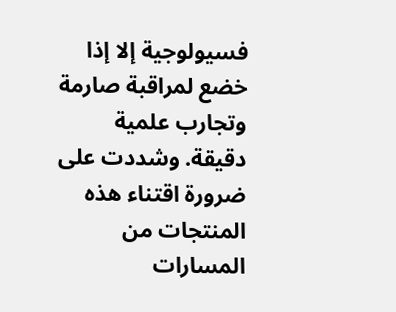فسيولوجية إلا إذا خضع لمراقبة صارمة وتجارب علمية دقيقة. وشددت على ضرورة اقتناء هذه المنتجات من المسارات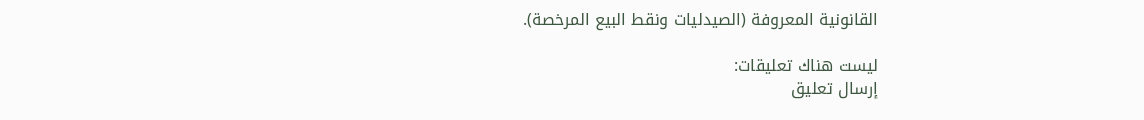القانونية المعروفة (الصيدليات ونقط البيع المرخصة).

ليست هناك تعليقات:
إرسال تعليق